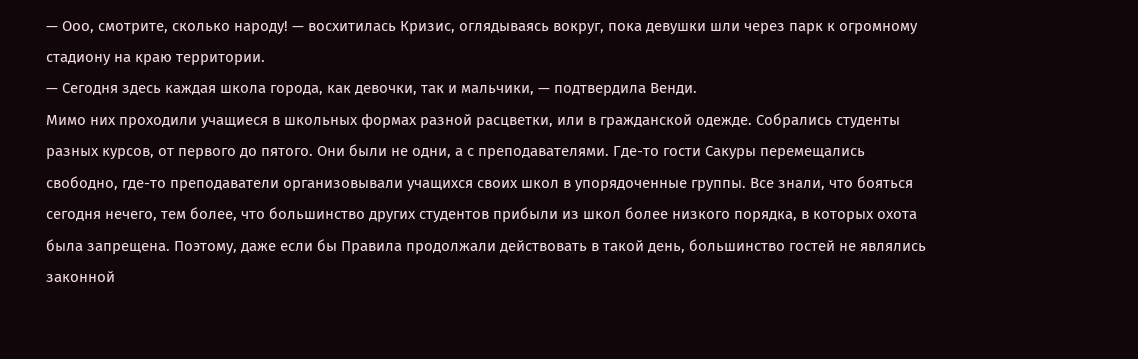— Ооо, смотрите, сколько народу! — восхитилась Кризис, оглядываясь вокруг, пока девушки шли через парк к огромному стадиону на краю территории.
— Сегодня здесь каждая школа города, как девочки, так и мальчики, — подтвердила Венди.
Мимо них проходили учащиеся в школьных формах разной расцветки, или в гражданской одежде. Собрались студенты разных курсов, от первого до пятого. Они были не одни, а с преподавателями. Где-то гости Сакуры перемещались свободно, где-то преподаватели организовывали учащихся своих школ в упорядоченные группы. Все знали, что бояться сегодня нечего, тем более, что большинство других студентов прибыли из школ более низкого порядка, в которых охота была запрещена. Поэтому, даже если бы Правила продолжали действовать в такой день, большинство гостей не являлись законной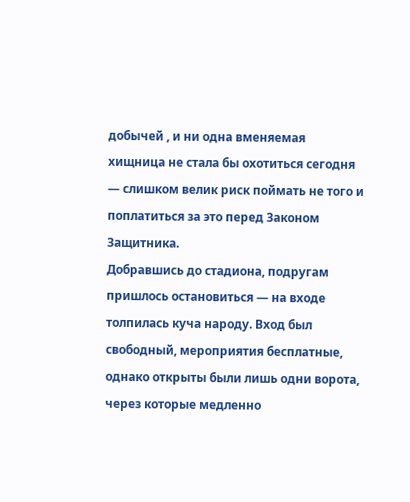добычей , и ни одна вменяемая хищница не стала бы охотиться сегодня — слишком велик риск поймать не того и поплатиться за это перед Законом Защитника.
Добравшись до стадиона, подругам пришлось остановиться — на входе толпилась куча народу. Вход был свободный, мероприятия бесплатные, однако открыты были лишь одни ворота, через которые медленно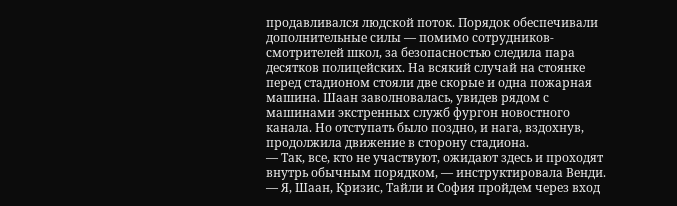продавливался людской поток. Порядок обеспечивали дополнительные силы — помимо сотрудников-смотрителей школ, за безопасностью следила пара десятков полицейских. На всякий случай на стоянке перед стадионом стояли две скорые и одна пожарная машина. Шаан заволновалась, увидев рядом с машинами экстренных служб фургон новостного канала. Но отступать было поздно, и нага, вздохнув, продолжила движение в сторону стадиона.
— Так, все, кто не участвуют, ожидают здесь и проходят внутрь обычным порядком, — инструктировала Венди. — Я, Шаан, Кризис, Тайли и София пройдем через вход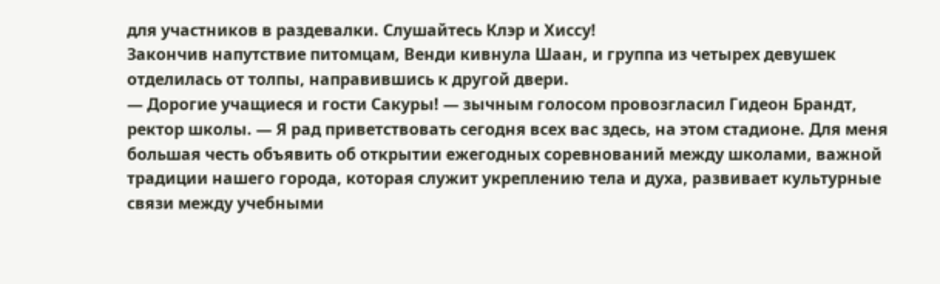для участников в раздевалки. Слушайтесь Клэр и Хиссу!
Закончив напутствие питомцам, Венди кивнула Шаан, и группа из четырех девушек отделилась от толпы, направившись к другой двери.
— Дорогие учащиеся и гости Сакуры! — зычным голосом провозгласил Гидеон Брандт, ректор школы. — Я рад приветствовать сегодня всех вас здесь, на этом стадионе. Для меня большая честь объявить об открытии ежегодных соревнований между школами, важной традиции нашего города, которая служит укреплению тела и духа, развивает культурные связи между учебными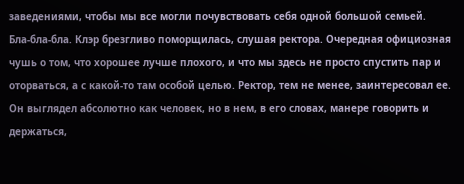заведениями, чтобы мы все могли почувствовать себя одной большой семьей.
Бла-бла-бла. Клэр брезгливо поморщилась, слушая ректора. Очередная официозная чушь о том, что хорошее лучше плохого, и что мы здесь не просто спустить пар и оторваться, а с какой-то там особой целью. Ректор, тем не менее, заинтересовал ее. Он выглядел абсолютно как человек, но в нем, в его словах, манере говорить и держаться,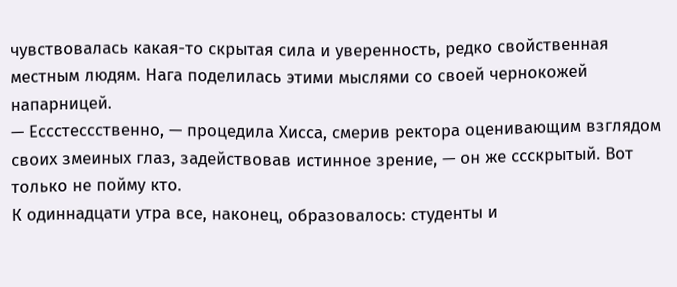чувствовалась какая-то скрытая сила и уверенность, редко свойственная местным людям. Нага поделилась этими мыслями со своей чернокожей напарницей.
— Ессстессственно, — процедила Хисса, смерив ректора оценивающим взглядом своих змеиных глаз, задействовав истинное зрение, — он же ссскрытый. Вот только не пойму кто.
К одиннадцати утра все, наконец, образовалось: студенты и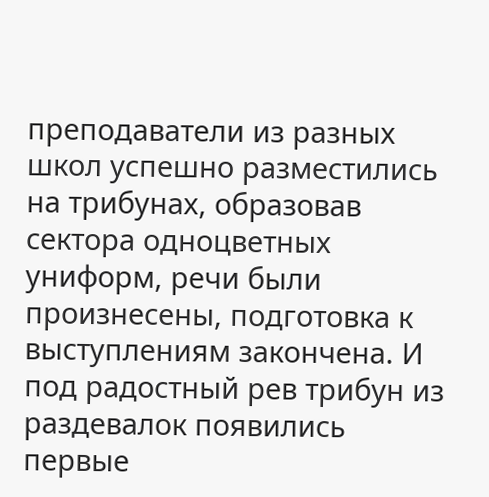преподаватели из разных школ успешно разместились на трибунах, образовав сектора одноцветных униформ, речи были произнесены, подготовка к выступлениям закончена. И под радостный рев трибун из раздевалок появились первые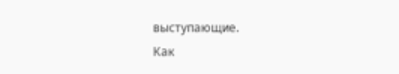выступающие.
Как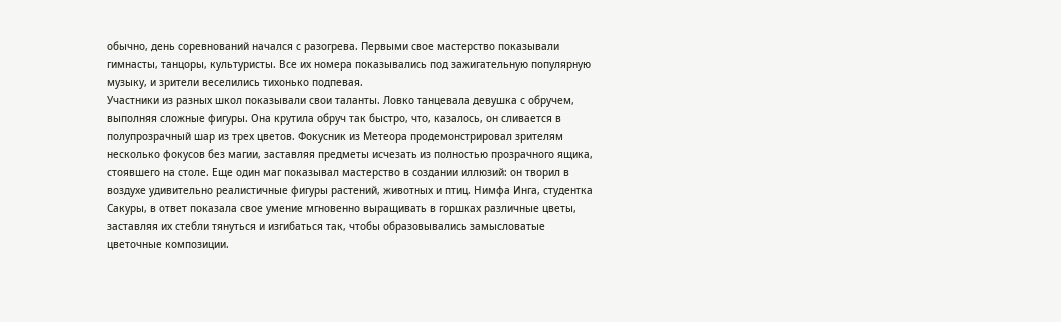обычно, день соревнований начался с разогрева. Первыми свое мастерство показывали гимнасты, танцоры, культуристы. Все их номера показывались под зажигательную популярную музыку, и зрители веселились тихонько подпевая.
Участники из разных школ показывали свои таланты. Ловко танцевала девушка с обручем, выполняя сложные фигуры. Она крутила обруч так быстро, что, казалось, он сливается в полупрозрачный шар из трех цветов. Фокусник из Метеора продемонстрировал зрителям несколько фокусов без магии, заставляя предметы исчезать из полностью прозрачного ящика, стоявшего на столе. Еще один маг показывал мастерство в создании иллюзий: он творил в воздухе удивительно реалистичные фигуры растений, животных и птиц. Нимфа Инга, студентка Сакуры, в ответ показала свое умение мгновенно выращивать в горшках различные цветы, заставляя их стебли тянуться и изгибаться так, чтобы образовывались замысловатые цветочные композиции.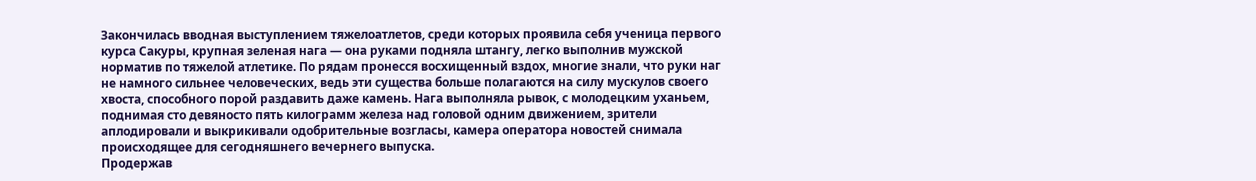Закончилась вводная выступлением тяжелоатлетов, среди которых проявила себя ученица первого курса Сакуры, крупная зеленая нага — она руками подняла штангу, легко выполнив мужской норматив по тяжелой атлетике. По рядам пронесся восхищенный вздох, многие знали, что руки наг не намного сильнее человеческих, ведь эти существа больше полагаются на силу мускулов своего хвоста, способного порой раздавить даже камень. Нага выполняла рывок, с молодецким уханьем, поднимая сто девяносто пять килограмм железа над головой одним движением, зрители аплодировали и выкрикивали одобрительные возгласы, камера оператора новостей снимала происходящее для сегодняшнего вечернего выпуска.
Продержав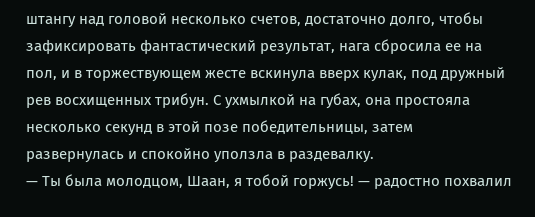штангу над головой несколько счетов, достаточно долго, чтобы зафиксировать фантастический результат, нага сбросила ее на пол, и в торжествующем жесте вскинула вверх кулак, под дружный рев восхищенных трибун. С ухмылкой на губах, она простояла несколько секунд в этой позе победительницы, затем развернулась и спокойно уползла в раздевалку.
— Ты была молодцом, Шаан, я тобой горжусь! — радостно похвалил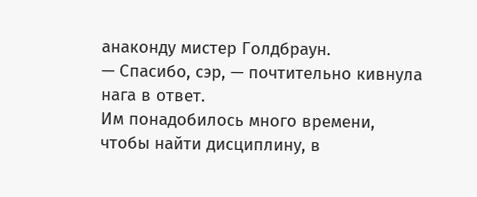анаконду мистер Голдбраун.
— Спасибо, сэр, — почтительно кивнула нага в ответ.
Им понадобилось много времени, чтобы найти дисциплину, в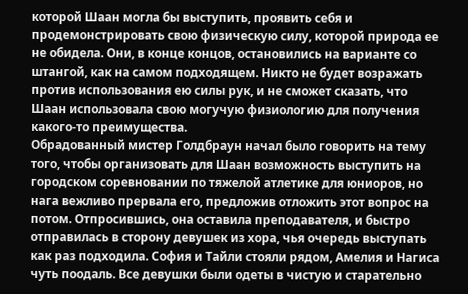которой Шаан могла бы выступить, проявить себя и продемонстрировать свою физическую силу, которой природа ее не обидела. Они, в конце концов, остановились на варианте со штангой, как на самом подходящем. Никто не будет возражать против использования ею силы рук, и не сможет сказать, что Шаан использовала свою могучую физиологию для получения какого-то преимущества.
Обрадованный мистер Голдбраун начал было говорить на тему того, чтобы организовать для Шаан возможность выступить на городском соревновании по тяжелой атлетике для юниоров, но нага вежливо прервала его, предложив отложить этот вопрос на потом. Отпросившись, она оставила преподавателя, и быстро отправилась в сторону девушек из хора, чья очередь выступать как раз подходила. София и Тайли стояли рядом, Амелия и Нагиса чуть поодаль. Все девушки были одеты в чистую и старательно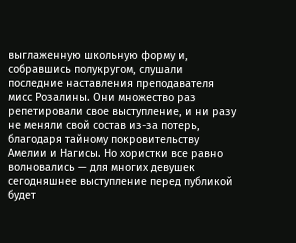выглаженную школьную форму и, собравшись полукругом, слушали последние наставления преподавателя мисс Розалины. Они множество раз репетировали свое выступление, и ни разу не меняли свой состав из-за потерь, благодаря тайному покровительству Амелии и Нагисы. Но хористки все равно волновались — для многих девушек сегодняшнее выступление перед публикой будет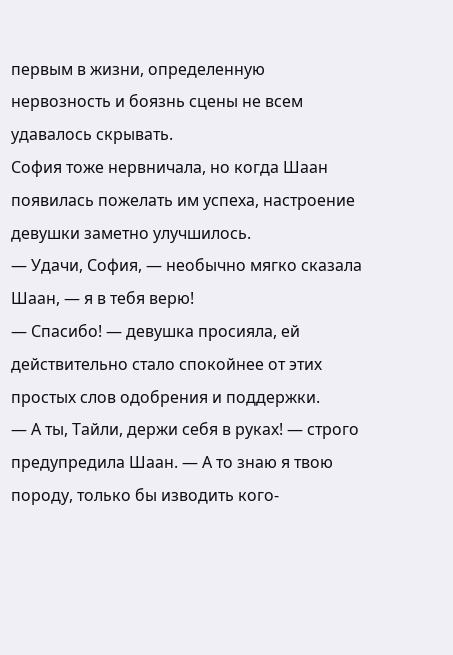первым в жизни, определенную нервозность и боязнь сцены не всем удавалось скрывать.
София тоже нервничала, но когда Шаан появилась пожелать им успеха, настроение девушки заметно улучшилось.
— Удачи, София, — необычно мягко сказала Шаан, — я в тебя верю!
— Спасибо! — девушка просияла, ей действительно стало спокойнее от этих простых слов одобрения и поддержки.
— А ты, Тайли, держи себя в руках! — строго предупредила Шаан. — А то знаю я твою породу, только бы изводить кого-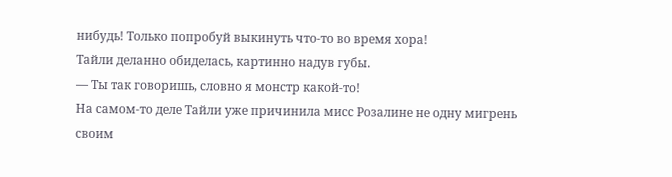нибудь! Только попробуй выкинуть что-то во время хора!
Тайли деланно обиделась, картинно надув губы.
— Ты так говоришь, словно я монстр какой-то!
На самом-то деле Тайли уже причинила мисс Розалине не одну мигрень своим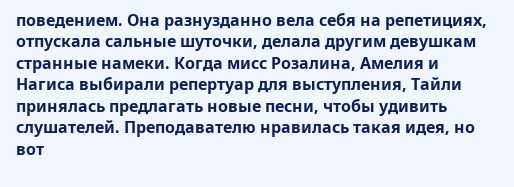поведением. Она разнузданно вела себя на репетициях, отпускала сальные шуточки, делала другим девушкам странные намеки. Когда мисс Розалина, Амелия и Нагиса выбирали репертуар для выступления, Тайли принялась предлагать новые песни, чтобы удивить слушателей. Преподавателю нравилась такая идея, но вот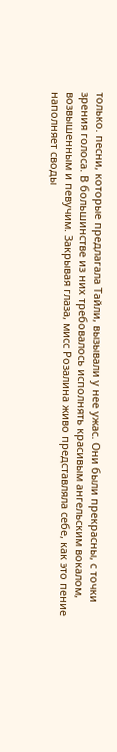только. песни, которые предлагала Тайли, вызывали у нее ужас. Они были прекрасны, с точки зрения голоса. В большинстве из них требовалось исполнять красивым ангельским вокалом, возвышенным и певучим. Закрывая глаза, мисс Розалина живо представляла себе, как это пение наполняет своды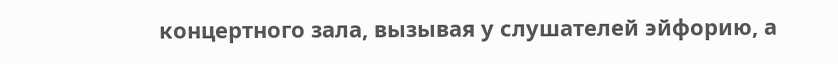концертного зала, вызывая у слушателей эйфорию, а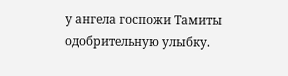у ангела госпожи Тамиты одобрительную улыбку.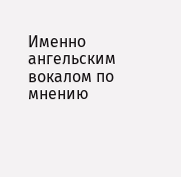Именно ангельским вокалом по мнению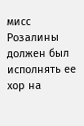мисс Розалины должен был исполнять ее хор на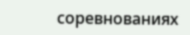соревнованиях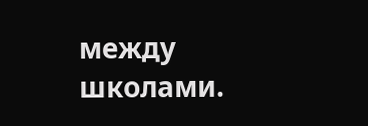между школами.